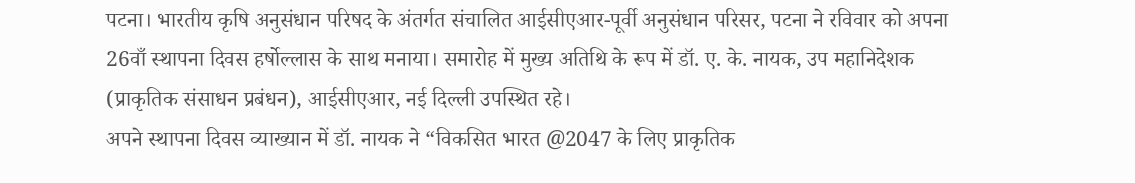पटना। भारतीय कृषि अनुसंधान परिषद के अंतर्गत संचालित आईसीएआर-पूर्वी अनुसंधान परिसर, पटना ने रविवार को अपना 26वाँ स्थापना दिवस हर्षोल्लास के साथ मनाया। समारोह में मुख्य अतिथि के रूप में डॉ. ए. के. नायक, उप महानिदेशक (प्राकृतिक संसाधन प्रबंधन), आईसीएआर, नई दिल्ली उपस्थित रहे।
अपने स्थापना दिवस व्याख्यान में डॉ. नायक ने “विकसित भारत @2047 के लिए प्राकृतिक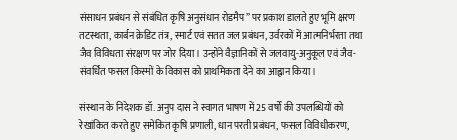संसाधन प्रबंधन से संबंधित कृषि अनुसंधान रोडमैप” पर प्रकाश डालते हुए भूमि क्षरण तटस्थता, कार्बन क्रेडिट तंत्र, स्मार्ट एवं सतत जल प्रबंधन, उर्वरकों में आत्मनिर्भरता तथा जैव विविधता संरक्षण पर जोर दिया। उन्होंने वैज्ञानिकों से जलवायु-अनुकूल एवं जैव-संवर्धित फसल किस्मों के विकास को प्राथमिकता देने का आह्वान किया।

संस्थान के निदेशक डॉ. अनुप दास ने स्वागत भाषण में 25 वर्षों की उपलब्धियों को रेखांकित करते हुए समेकित कृषि प्रणाली, धान परती प्रबंधन, फसल विविधीकरण,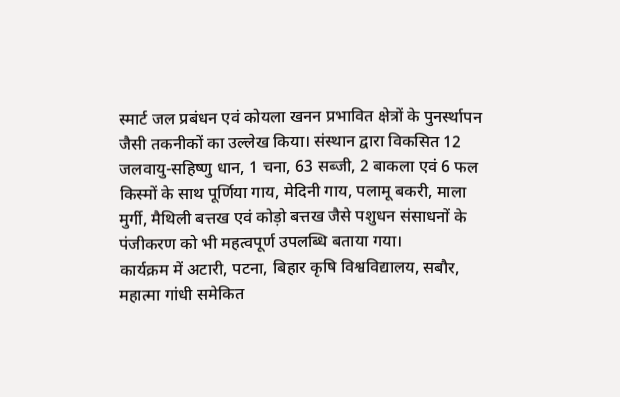स्मार्ट जल प्रबंधन एवं कोयला खनन प्रभावित क्षेत्रों के पुनर्स्थापन जैसी तकनीकों का उल्लेख किया। संस्थान द्वारा विकसित 12 जलवायु-सहिष्णु धान, 1 चना, 63 सब्जी, 2 बाकला एवं 6 फल किस्मों के साथ पूर्णिया गाय, मेदिनी गाय, पलामू बकरी, माला मुर्गी, मैथिली बत्तख एवं कोड़ो बत्तख जैसे पशुधन संसाधनों के पंजीकरण को भी महत्वपूर्ण उपलब्धि बताया गया।
कार्यक्रम में अटारी, पटना, बिहार कृषि विश्वविद्यालय, सबौर, महात्मा गांधी समेकित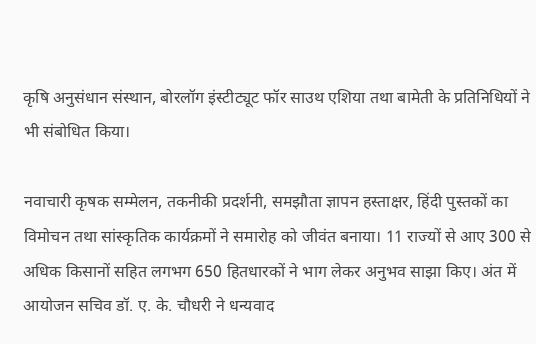कृषि अनुसंधान संस्थान, बोरलॉग इंस्टीट्यूट फॉर साउथ एशिया तथा बामेती के प्रतिनिधियों ने भी संबोधित किया।

नवाचारी कृषक सम्मेलन, तकनीकी प्रदर्शनी, समझौता ज्ञापन हस्ताक्षर, हिंदी पुस्तकों का विमोचन तथा सांस्कृतिक कार्यक्रमों ने समारोह को जीवंत बनाया। 11 राज्यों से आए 300 से अधिक किसानों सहित लगभग 650 हितधारकों ने भाग लेकर अनुभव साझा किए। अंत में आयोजन सचिव डॉ. ए. के. चौधरी ने धन्यवाद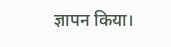ज्ञापन किया।